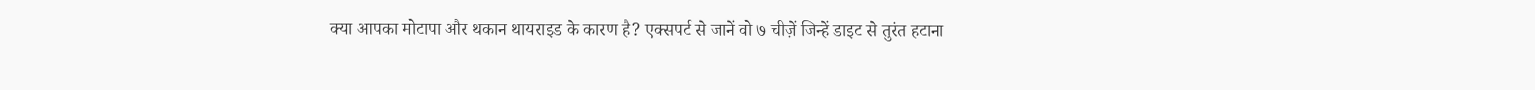क्या आपका मोटापा और थकान थायराइड के कारण है? एक्सपर्ट से जानें वो ७ चीज़ें जिन्हें डाइट से तुरंत हटाना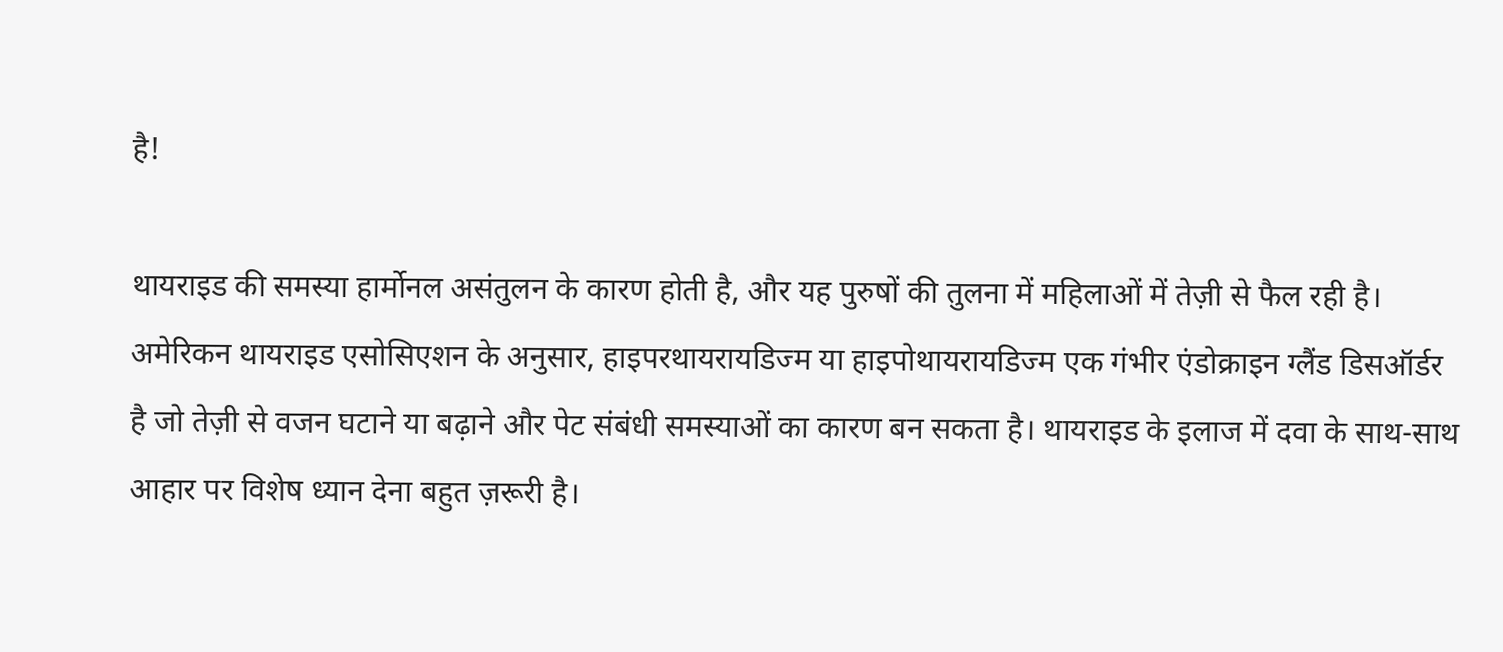है!

थायराइड की समस्या हार्मोनल असंतुलन के कारण होती है, और यह पुरुषों की तुलना में महिलाओं में तेज़ी से फैल रही है। अमेरिकन थायराइड एसोसिएशन के अनुसार, हाइपरथायरायडिज्म या हाइपोथायरायडिज्म एक गंभीर एंडोक्राइन ग्लैंड डिसऑर्डर है जो तेज़ी से वजन घटाने या बढ़ाने और पेट संबंधी समस्याओं का कारण बन सकता है। थायराइड के इलाज में दवा के साथ-साथ आहार पर विशेष ध्यान देना बहुत ज़रूरी है।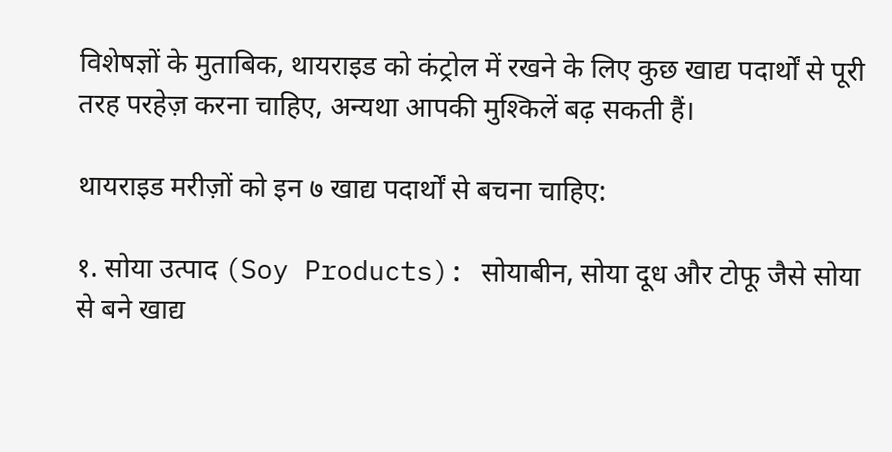विशेषज्ञों के मुताबिक, थायराइड को कंट्रोल में रखने के लिए कुछ खाद्य पदार्थों से पूरी तरह परहेज़ करना चाहिए, अन्यथा आपकी मुश्किलें बढ़ सकती हैं।

थायराइड मरीज़ों को इन ७ खाद्य पदार्थों से बचना चाहिए:

१. सोया उत्पाद (Soy Products): सोयाबीन, सोया दूध और टोफू जैसे सोया से बने खाद्य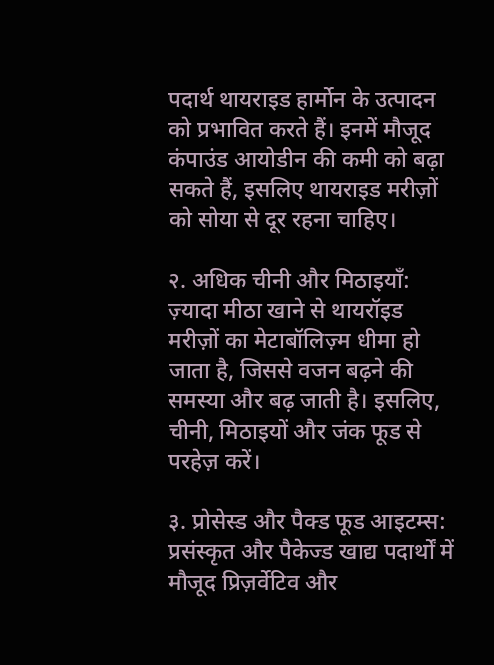पदार्थ थायराइड हार्मोन के उत्पादन को प्रभावित करते हैं। इनमें मौजूद कंपाउंड आयोडीन की कमी को बढ़ा सकते हैं, इसलिए थायराइड मरीज़ों को सोया से दूर रहना चाहिए।

२. अधिक चीनी और मिठाइयाँ: ज़्यादा मीठा खाने से थायरॉइड मरीज़ों का मेटाबॉलिज़्म धीमा हो जाता है, जिससे वजन बढ़ने की समस्या और बढ़ जाती है। इसलिए, चीनी, मिठाइयों और जंक फूड से परहेज़ करें।

३. प्रोसेस्ड और पैक्ड फूड आइटम्स: प्रसंस्कृत और पैकेज्ड खाद्य पदार्थों में मौजूद प्रिज़र्वेटिव और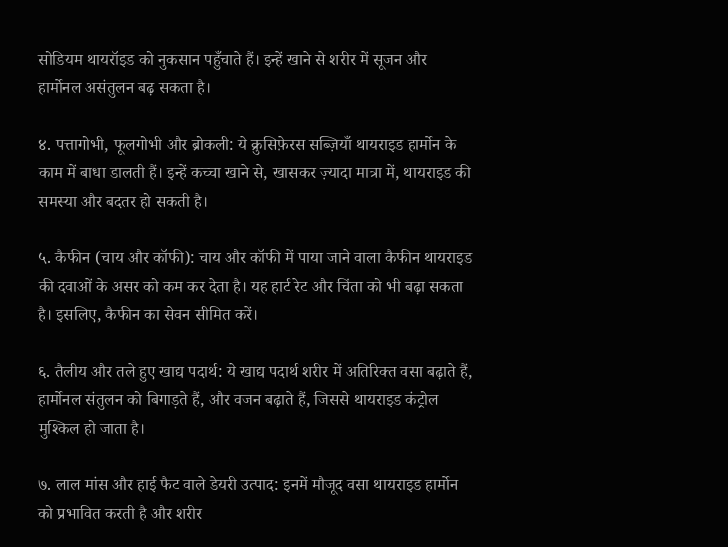सोडियम थायरॉइड को नुकसान पहुँचाते हैं। इन्हें खाने से शरीर में सूजन और हार्मोनल असंतुलन बढ़ सकता है।

४. पत्तागोभी, फूलगोभी और ब्रोकली: ये क्रुसिफ़ेरस सब्ज़ियाँ थायराइड हार्मोन के काम में बाधा डालती हैं। इन्हें कच्चा खाने से, खासकर ज़्यादा मात्रा में, थायराइड की समस्या और बदतर हो सकती है।

५. कैफीन (चाय और कॉफी): चाय और कॉफी में पाया जाने वाला कैफीन थायराइड की दवाओं के असर को कम कर देता है। यह हार्ट रेट और चिंता को भी बढ़ा सकता है। इसलिए, कैफीन का सेवन सीमित करें।

६. तैलीय और तले हुए खाद्य पदार्थ: ये खाद्य पदार्थ शरीर में अतिरिक्त वसा बढ़ाते हैं, हार्मोनल संतुलन को बिगाड़ते हैं, और वजन बढ़ाते हैं, जिससे थायराइड कंट्रोल मुश्किल हो जाता है।

७. लाल मांस और हाई फैट वाले डेयरी उत्पाद: इनमें मौजूद वसा थायराइड हार्मोन को प्रभावित करती है और शरीर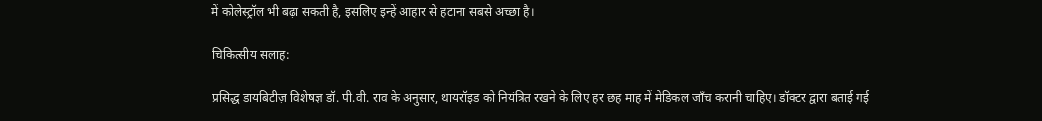में कोलेस्ट्रॉल भी बढ़ा सकती है, इसलिए इन्हें आहार से हटाना सबसे अच्छा है।

चिकित्सीय सलाह:

प्रसिद्ध डायबिटीज़ विशेषज्ञ डॉ. पी.वी. राव के अनुसार, थायरॉइड को नियंत्रित रखने के लिए हर छह माह में मेडिकल जाँच करानी चाहिए। डॉक्टर द्वारा बताई गई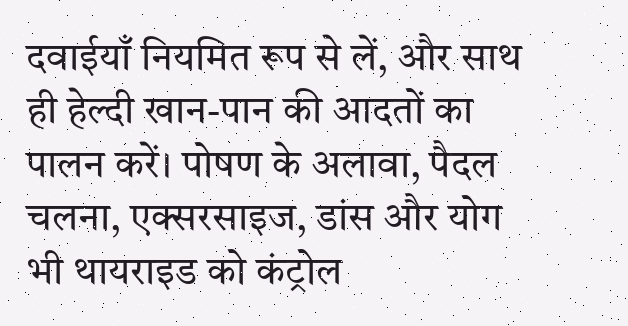दवाईयाँ नियमित रूप से लें, और साथ ही हेल्दी खान-पान की आदतों का पालन करें। पोषण के अलावा, पैदल चलना, एक्सरसाइज, डांस और योग भी थायराइड को कंट्रोल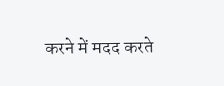करने में मदद करते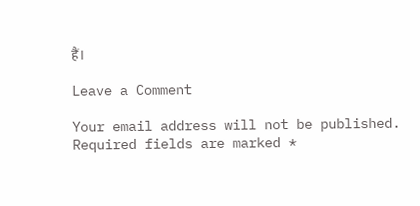हैं।

Leave a Comment

Your email address will not be published. Required fields are marked *